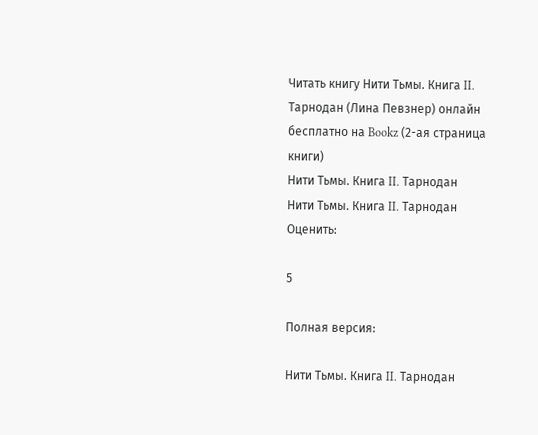Читать книгу Нити Тьмы. Книга II. Тарнодан (Лина Певзнер) онлайн бесплатно на Bookz (2-ая страница книги)
Нити Тьмы. Книга II. Тарнодан
Нити Тьмы. Книга II. Тарнодан
Оценить:

5

Полная версия:

Нити Тьмы. Книга II. Тарнодан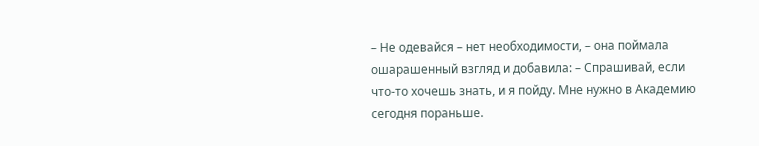– Не одевайся – нет необходимости, – она поймала ошарашенный взгляд и добавила: – Спрашивай, если что-то хочешь знать, и я пойду. Мне нужно в Академию сегодня пораньше.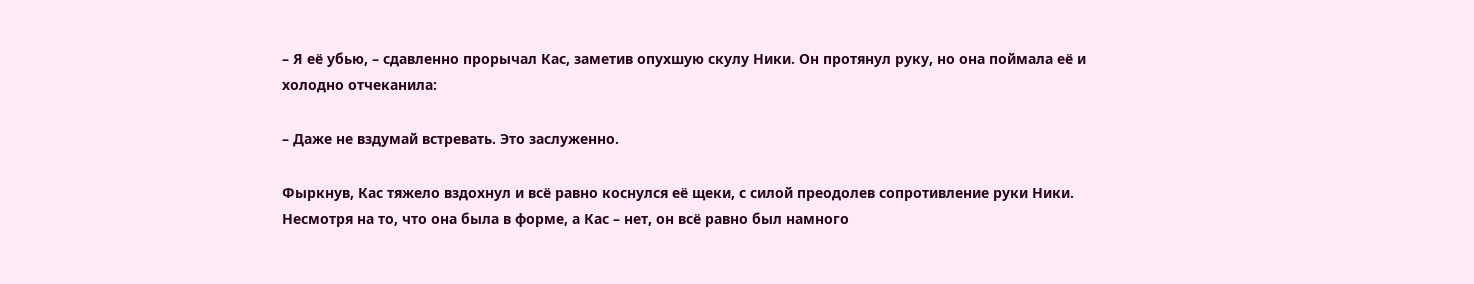– Я её убью, – сдавленно прорычал Кас, заметив опухшую скулу Ники. Он протянул руку, но она поймала её и холодно отчеканила:

– Даже не вздумай встревать. Это заслуженно.

Фыркнув, Кас тяжело вздохнул и всё равно коснулся её щеки, с силой преодолев сопротивление руки Ники. Несмотря на то, что она была в форме, а Кас – нет, он всё равно был намного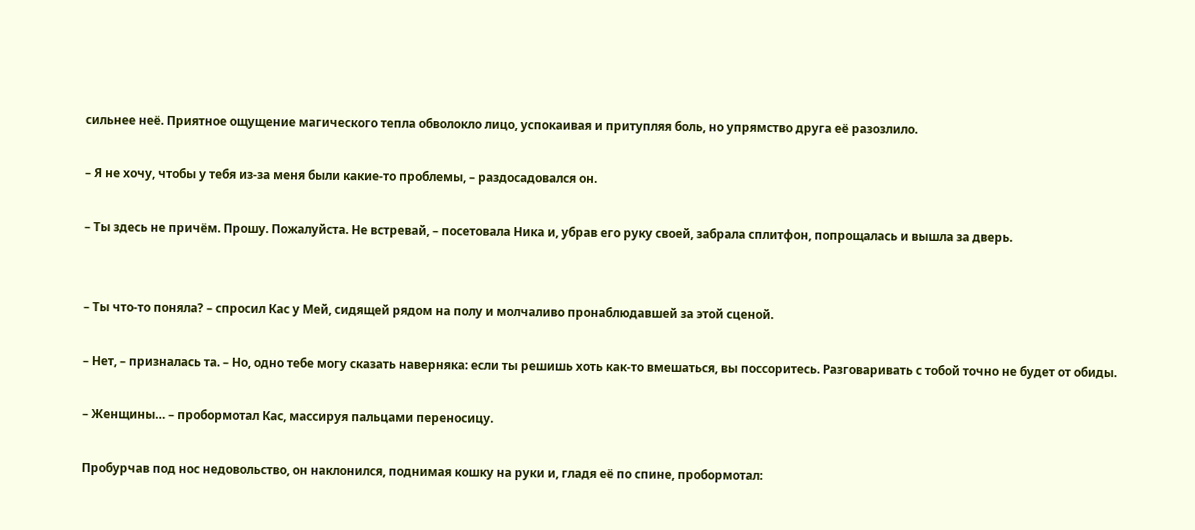сильнее неё. Приятное ощущение магического тепла обволокло лицо, успокаивая и притупляя боль, но упрямство друга её разозлило.

– Я не хочу, чтобы у тебя из-за меня были какие-то проблемы, – раздосадовался он.

– Ты здесь не причём. Прошу. Пожалуйста. Не встревай, – посетовала Ника и, убрав его руку своей, забрала сплитфон, попрощалась и вышла за дверь.


– Ты что-то поняла? – спросил Кас у Мей, сидящей рядом на полу и молчаливо пронаблюдавшей за этой сценой.

– Нет, – призналась та. – Но, одно тебе могу сказать наверняка: если ты решишь хоть как-то вмешаться, вы поссоритесь. Разговаривать с тобой точно не будет от обиды.

– Женщины… – пробормотал Кас, массируя пальцами переносицу.

Пробурчав под нос недовольство, он наклонился, поднимая кошку на руки и, гладя её по спине, пробормотал: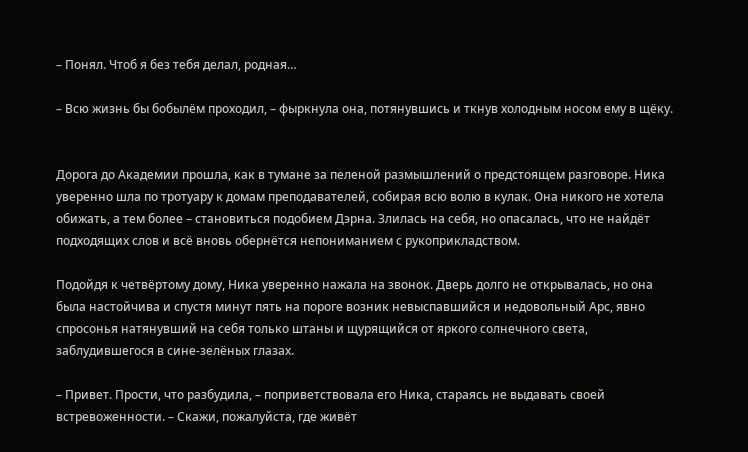– Понял. Чтоб я без тебя делал, родная…

– Всю жизнь бы бобылём проходил, – фыркнула она, потянувшись и ткнув холодным носом ему в щёку.


Дорога до Академии прошла, как в тумане за пеленой размышлений о предстоящем разговоре. Ника уверенно шла по тротуару к домам преподавателей, собирая всю волю в кулак. Она никого не хотела обижать, а тем более – становиться подобием Дэрна. Злилась на себя, но опасалась, что не найдёт подходящих слов и всё вновь обернётся непониманием с рукоприкладством.

Подойдя к четвёртому дому, Ника уверенно нажала на звонок. Дверь долго не открывалась, но она была настойчива и спустя минут пять на пороге возник невыспавшийся и недовольный Арс, явно спросонья натянувший на себя только штаны и щурящийся от яркого солнечного света, заблудившегося в сине-зелёных глазах.

– Привет. Прости, что разбудила, – поприветствовала его Ника, стараясь не выдавать своей встревоженности. – Скажи, пожалуйста, где живёт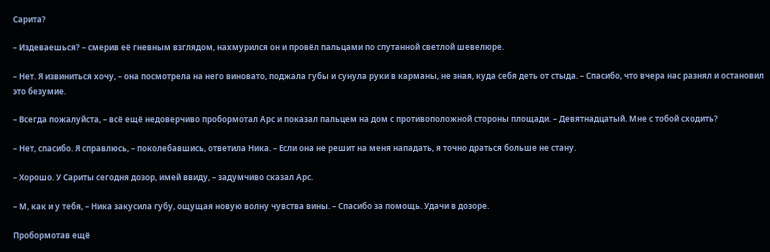Сарита?

– Издеваешься? – смерив её гневным взглядом, нахмурился он и провёл пальцами по спутанной светлой шевелюре.

– Нет. Я извиниться хочу, – она посмотрела на него виновато, поджала губы и сунула руки в карманы, не зная, куда себя деть от стыда. – Спасибо, что вчера нас разнял и остановил это безумие.

– Всегда пожалуйста, – всё ещё недоверчиво пробормотал Арс и показал пальцем на дом с противоположной стороны площади. – Девятнадцатый. Мне с тобой сходить?

– Нет, спасибо. Я справлюсь, – поколебавшись, ответила Ника. – Если она не решит на меня нападать, я точно драться больше не стану.

– Хорошо. У Сариты сегодня дозор, имей ввиду, – задумчиво сказал Арс.

– М, как и у тебя, – Ника закусила губу, ощущая новую волну чувства вины. – Спасибо за помощь. Удачи в дозоре.

Пробормотав ещё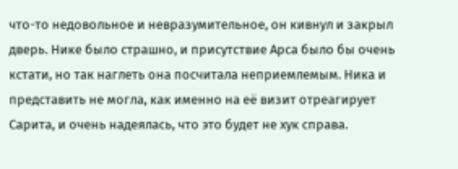что-то недовольное и невразумительное, он кивнул и закрыл дверь. Нике было страшно, и присутствие Арса было бы очень кстати, но так наглеть она посчитала неприемлемым. Ника и представить не могла, как именно на её визит отреагирует Сарита, и очень надеялась, что это будет не хук справа.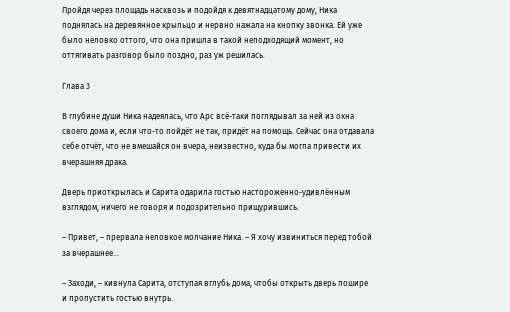Пройдя через площадь насквозь и подойдя к девятнадцатому дому, Ника поднялась на деревянное крыльцо и нервно нажала на кнопку звонка. Ей уже было неловко оттого, что она пришла в такой неподходящий момент, но оттягивать разговор было поздно, раз уж решилась.

Глава 3

В глубине души Ника надеялась, что Арс всё-таки поглядывал за ней из окна своего дома и, если что-то пойдёт не так, придёт на помощь. Сейчас она отдавала себе отчёт, что не вмешайся он вчера, неизвестно, куда бы могла привести их вчерашняя драка.

Дверь приоткрылась и Сарита одарила гостью настороженно-удивлённым взглядом, ничего не говоря и подозрительно прищурившись.

– Привет, – прервала неловкое молчание Ника. – Я хочу извиниться перед тобой за вчерашнее…

– Заходи, – кивнула Сарита, отступая вглубь дома, чтобы открыть дверь пошире и пропустить гостью внутрь.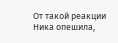От такой реакции Ника опешила,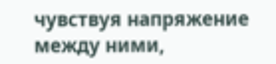чувствуя напряжение между ними,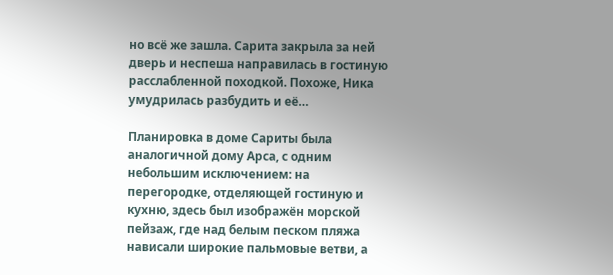но всё же зашла. Сарита закрыла за ней дверь и неспеша направилась в гостиную расслабленной походкой. Похоже, Ника умудрилась разбудить и её…

Планировка в доме Сариты была аналогичной дому Арса, с одним небольшим исключением: на перегородке, отделяющей гостиную и кухню, здесь был изображён морской пейзаж, где над белым песком пляжа нависали широкие пальмовые ветви, а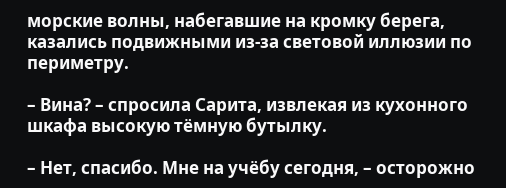морские волны, набегавшие на кромку берега, казались подвижными из-за световой иллюзии по периметру.

– Вина? – спросила Сарита, извлекая из кухонного шкафа высокую тёмную бутылку.

– Нет, спасибо. Мне на учёбу сегодня, – осторожно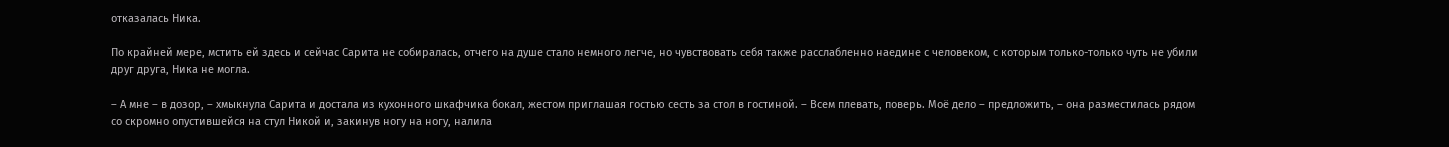отказалась Ника.

По крайней мере, мстить ей здесь и сейчас Сарита не собиралась, отчего на душе стало немного легче, но чувствовать себя также расслабленно наедине с человеком, с которым только-только чуть не убили друг друга, Ника не могла.

– А мне – в дозор, – хмыкнула Сарита и достала из кухонного шкафчика бокал, жестом приглашая гостью сесть за стол в гостиной. – Всем плевать, поверь. Моё дело – предложить, – она разместилась рядом со скромно опустившейся на стул Никой и, закинув ногу на ногу, налила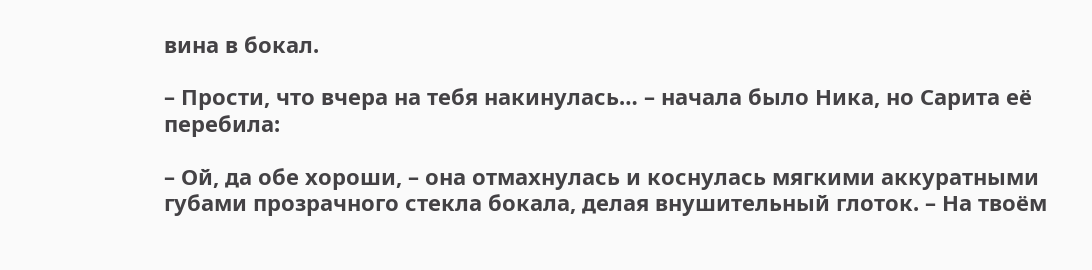вина в бокал.

– Прости, что вчера на тебя накинулась… – начала было Ника, но Сарита её перебила:

– Ой, да обе хороши, – она отмахнулась и коснулась мягкими аккуратными губами прозрачного стекла бокала, делая внушительный глоток. – На твоём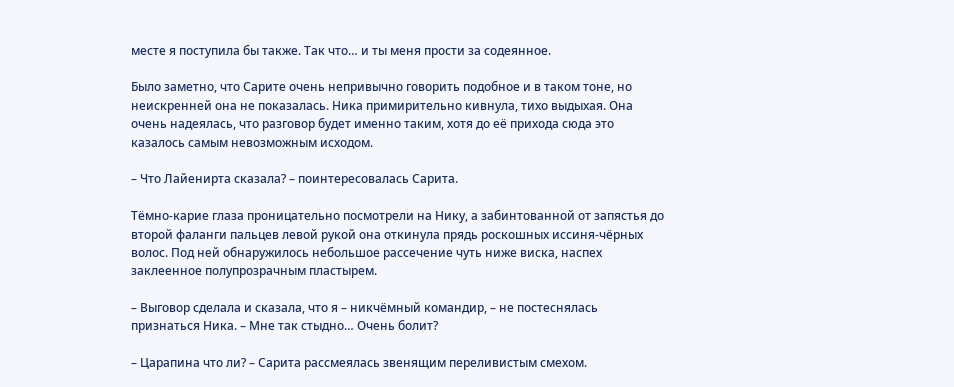месте я поступила бы также. Так что… и ты меня прости за содеянное.

Было заметно, что Сарите очень непривычно говорить подобное и в таком тоне, но неискренней она не показалась. Ника примирительно кивнула, тихо выдыхая. Она очень надеялась, что разговор будет именно таким, хотя до её прихода сюда это казалось самым невозможным исходом.

– Что Лайенирта сказала? – поинтересовалась Сарита.

Тёмно-карие глаза проницательно посмотрели на Нику, а забинтованной от запястья до второй фаланги пальцев левой рукой она откинула прядь роскошных иссиня-чёрных волос. Под ней обнаружилось небольшое рассечение чуть ниже виска, наспех заклеенное полупрозрачным пластырем.

– Выговор сделала и сказала, что я – никчёмный командир, – не постеснялась признаться Ника. – Мне так стыдно… Очень болит?

– Царапина что ли? – Сарита рассмеялась звенящим переливистым смехом.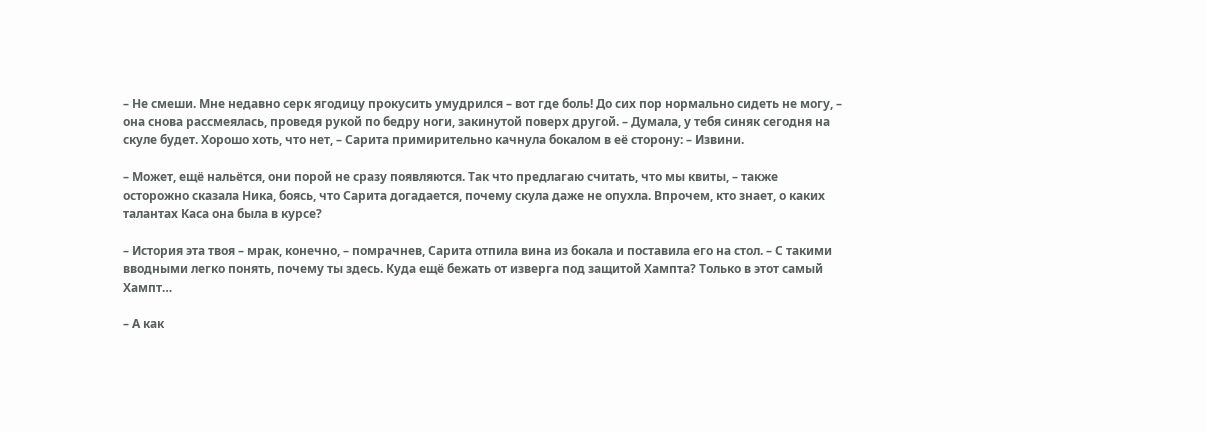– Не смеши. Мне недавно серк ягодицу прокусить умудрился – вот где боль! До сих пор нормально сидеть не могу, – она снова рассмеялась, проведя рукой по бедру ноги, закинутой поверх другой. – Думала, у тебя синяк сегодня на скуле будет. Хорошо хоть, что нет, – Сарита примирительно качнула бокалом в её сторону: – Извини.

– Может, ещё нальётся, они порой не сразу появляются. Так что предлагаю считать, что мы квиты, – также осторожно сказала Ника, боясь, что Сарита догадается, почему скула даже не опухла. Впрочем, кто знает, о каких талантах Каса она была в курсе?

– История эта твоя – мрак, конечно, – помрачнев, Сарита отпила вина из бокала и поставила его на стол. – С такими вводными легко понять, почему ты здесь. Куда ещё бежать от изверга под защитой Хампта? Только в этот самый Хампт…

– А как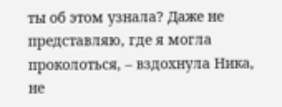ты об этом узнала? Даже не представляю, где я могла проколоться, – вздохнула Ника, не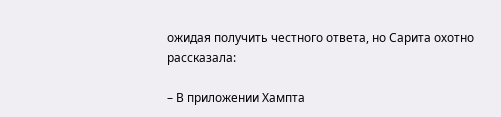ожидая получить честного ответа, но Сарита охотно рассказала:

– В приложении Хампта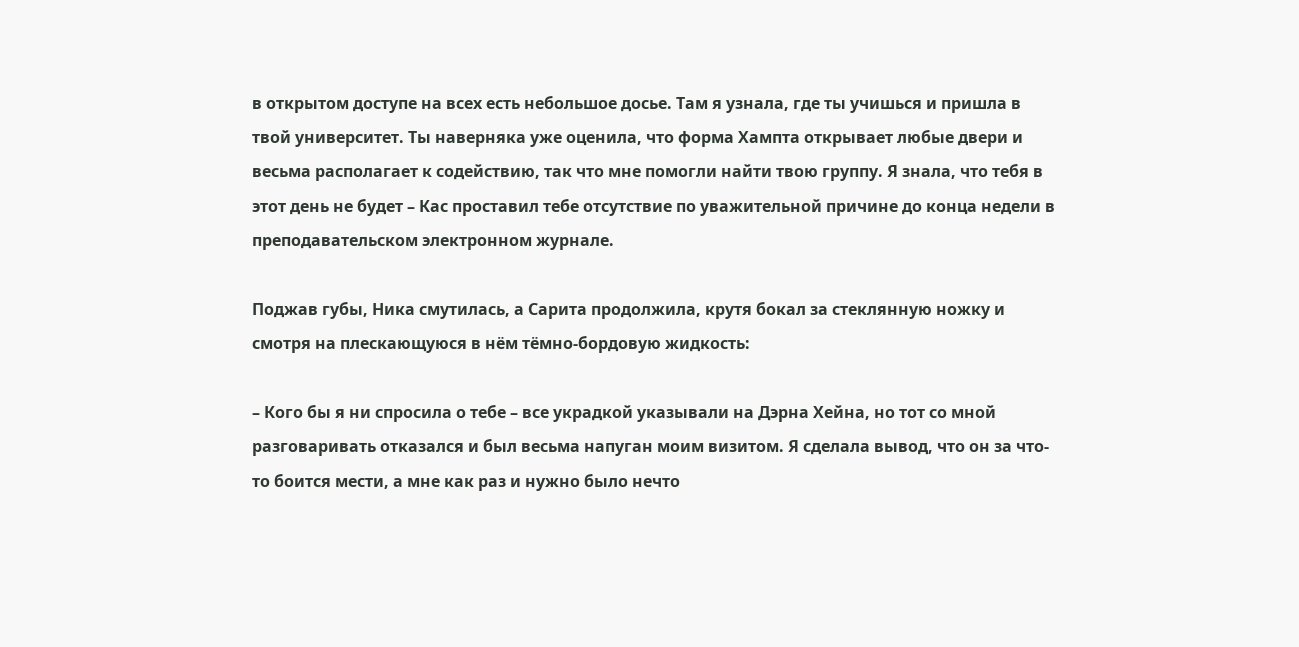в открытом доступе на всех есть небольшое досье. Там я узнала, где ты учишься и пришла в твой университет. Ты наверняка уже оценила, что форма Хампта открывает любые двери и весьма располагает к содействию, так что мне помогли найти твою группу. Я знала, что тебя в этот день не будет – Кас проставил тебе отсутствие по уважительной причине до конца недели в преподавательском электронном журнале.

Поджав губы, Ника смутилась, а Сарита продолжила, крутя бокал за стеклянную ножку и смотря на плескающуюся в нём тёмно-бордовую жидкость:

– Кого бы я ни спросила о тебе – все украдкой указывали на Дэрна Хейна, но тот со мной разговаривать отказался и был весьма напуган моим визитом. Я сделала вывод, что он за что-то боится мести, а мне как раз и нужно было нечто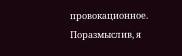провокационное. Поразмыслив, я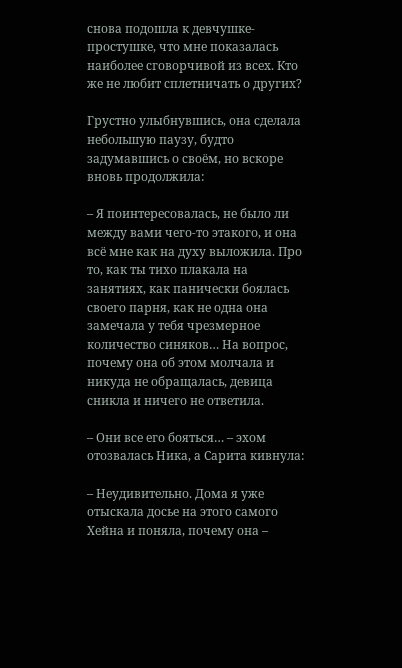снова подошла к девчушке-простушке, что мне показалась наиболее сговорчивой из всех. Кто же не любит сплетничать о других?

Грустно улыбнувшись, она сделала небольшую паузу, будто задумавшись о своём, но вскоре вновь продолжила:

– Я поинтересовалась, не было ли между вами чего-то этакого, и она всё мне как на духу выложила. Про то, как ты тихо плакала на занятиях, как панически боялась своего парня, как не одна она замечала у тебя чрезмерное количество синяков… На вопрос, почему она об этом молчала и никуда не обращалась, девица сникла и ничего не ответила.

– Они все его бояться… – эхом отозвалась Ника, а Сарита кивнула:

– Неудивительно. Дома я уже отыскала досье на этого самого Хейна и поняла, почему она –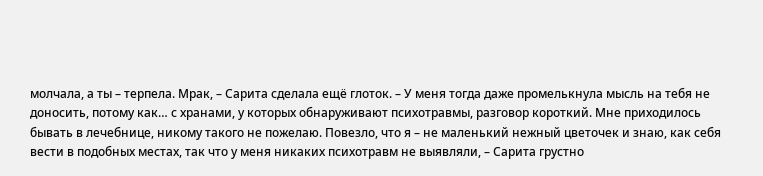молчала, а ты – терпела. Мрак, – Сарита сделала ещё глоток. – У меня тогда даже промелькнула мысль на тебя не доносить, потому как… с хранами, у которых обнаруживают психотравмы, разговор короткий. Мне приходилось бывать в лечебнице, никому такого не пожелаю. Повезло, что я – не маленький нежный цветочек и знаю, как себя вести в подобных местах, так что у меня никаких психотравм не выявляли, – Сарита грустно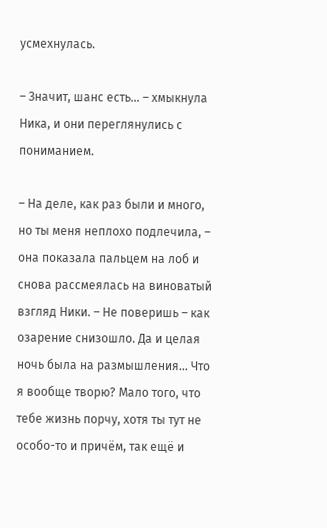усмехнулась.

– Значит, шанс есть… – хмыкнула Ника, и они переглянулись с пониманием.

– На деле, как раз были и много, но ты меня неплохо подлечила, – она показала пальцем на лоб и снова рассмеялась на виноватый взгляд Ники. – Не поверишь – как озарение снизошло. Да и целая ночь была на размышления… Что я вообще творю? Мало того, что тебе жизнь порчу, хотя ты тут не особо-то и причём, так ещё и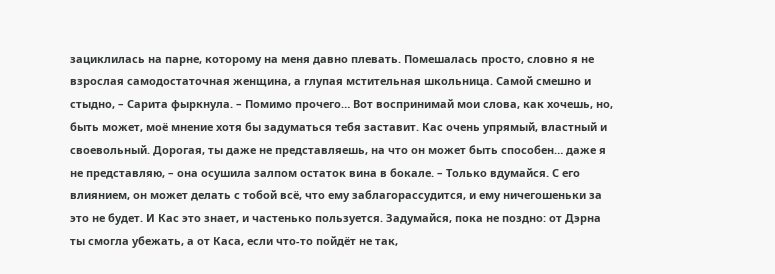зациклилась на парне, которому на меня давно плевать. Помешалась просто, словно я не взрослая самодостаточная женщина, а глупая мстительная школьница. Самой смешно и стыдно, – Сарита фыркнула. – Помимо прочего… Вот воспринимай мои слова, как хочешь, но, быть может, моё мнение хотя бы задуматься тебя заставит. Кас очень упрямый, властный и своевольный. Дорогая, ты даже не представляешь, на что он может быть способен… даже я не представляю, – она осушила залпом остаток вина в бокале. – Только вдумайся. С его влиянием, он может делать с тобой всё, что ему заблагорассудится, и ему ничегошеньки за это не будет. И Кас это знает, и частенько пользуется. Задумайся, пока не поздно: от Дэрна ты смогла убежать, а от Каса, если что-то пойдёт не так,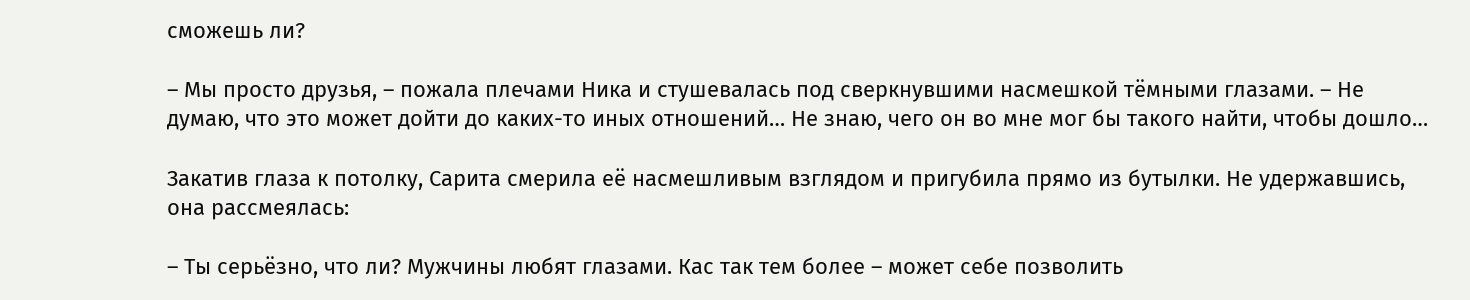сможешь ли?

– Мы просто друзья, – пожала плечами Ника и стушевалась под сверкнувшими насмешкой тёмными глазами. – Не думаю, что это может дойти до каких-то иных отношений… Не знаю, чего он во мне мог бы такого найти, чтобы дошло…

Закатив глаза к потолку, Сарита смерила её насмешливым взглядом и пригубила прямо из бутылки. Не удержавшись, она рассмеялась:

– Ты серьёзно, что ли? Мужчины любят глазами. Кас так тем более – может себе позволить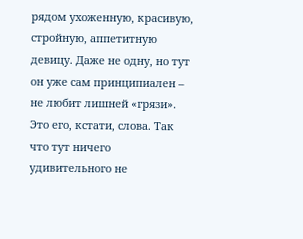рядом ухоженную, красивую, стройную, аппетитную девицу. Даже не одну, но тут он уже сам принципиален – не любит лишней «грязи». Это его, кстати, слова. Так что тут ничего удивительного не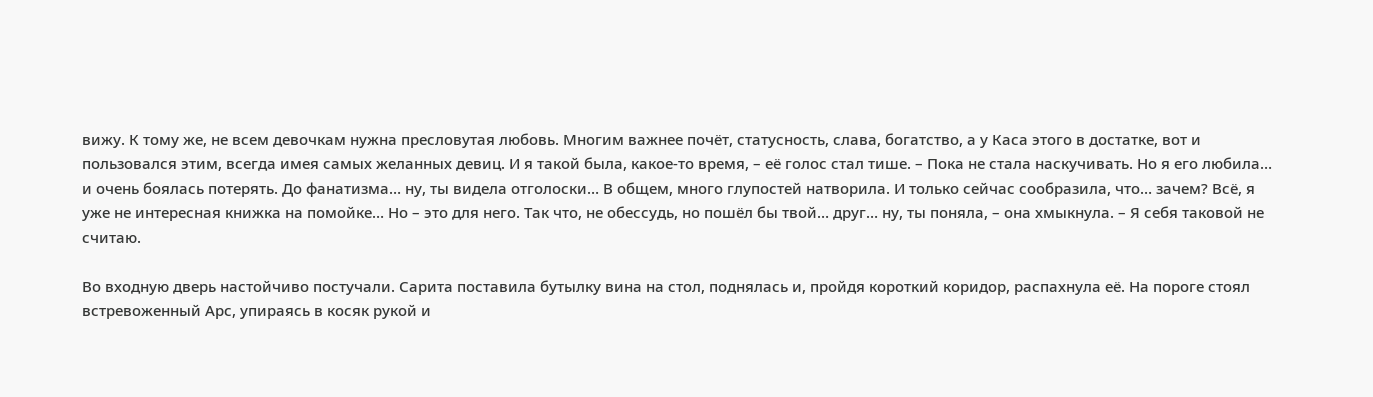вижу. К тому же, не всем девочкам нужна пресловутая любовь. Многим важнее почёт, статусность, слава, богатство, а у Каса этого в достатке, вот и пользовался этим, всегда имея самых желанных девиц. И я такой была, какое-то время, – её голос стал тише. – Пока не стала наскучивать. Но я его любила… и очень боялась потерять. До фанатизма… ну, ты видела отголоски… В общем, много глупостей натворила. И только сейчас сообразила, что… зачем? Всё, я уже не интересная книжка на помойке… Но – это для него. Так что, не обессудь, но пошёл бы твой… друг… ну, ты поняла, – она хмыкнула. – Я себя таковой не считаю.

Во входную дверь настойчиво постучали. Сарита поставила бутылку вина на стол, поднялась и, пройдя короткий коридор, распахнула её. На пороге стоял встревоженный Арс, упираясь в косяк рукой и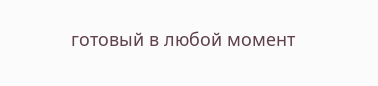готовый в любой момент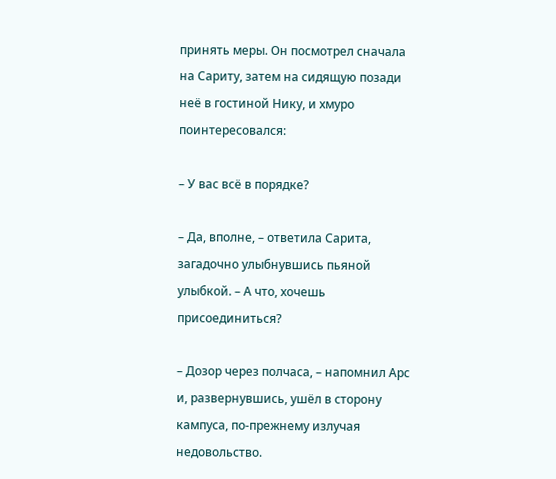принять меры. Он посмотрел сначала на Сариту, затем на сидящую позади неё в гостиной Нику, и хмуро поинтересовался:

– У вас всё в порядке?

– Да, вполне, – ответила Сарита, загадочно улыбнувшись пьяной улыбкой. – А что, хочешь присоединиться?

– Дозор через полчаса, – напомнил Арс и, развернувшись, ушёл в сторону кампуса, по-прежнему излучая недовольство.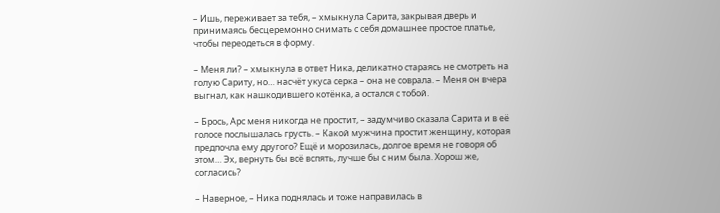– Ишь, переживает за тебя, – хмыкнула Сарита, закрывая дверь и принимаясь бесцеремонно снимать с себя домашнее простое платье, чтобы переодеться в форму.

– Меня ли? – хмыкнула в ответ Ника, деликатно стараясь не смотреть на голую Сариту, но… насчёт укуса серка – она не соврала. – Меня он вчера выгнал, как нашкодившего котёнка, а остался с тобой.

– Брось, Арс меня никогда не простит, – задумчиво сказала Сарита и в её голосе послышалась грусть. – Какой мужчина простит женщину, которая предпочла ему другого? Ещё и морозилась, долгое время не говоря об этом… Эх, вернуть бы всё вспять, лучше бы с ним была. Хорош же, согласись?

– Наверное, – Ника поднялась и тоже направилась в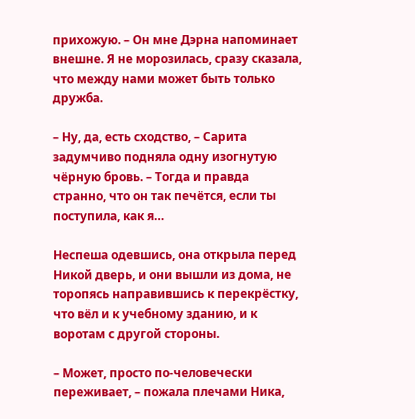прихожую. – Он мне Дэрна напоминает внешне. Я не морозилась, сразу сказала, что между нами может быть только дружба.

– Ну, да, есть сходство, – Сарита задумчиво подняла одну изогнутую чёрную бровь. – Тогда и правда странно, что он так печётся, если ты поступила, как я…

Неспеша одевшись, она открыла перед Никой дверь, и они вышли из дома, не торопясь направившись к перекрёстку, что вёл и к учебному зданию, и к воротам с другой стороны.

– Может, просто по-человечески переживает, – пожала плечами Ника,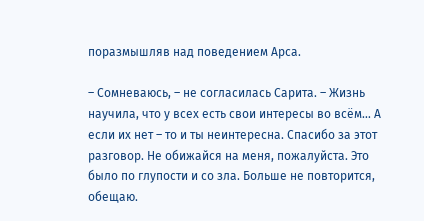поразмышляв над поведением Арса.

– Сомневаюсь, – не согласилась Сарита. – Жизнь научила, что у всех есть свои интересы во всём… А если их нет – то и ты неинтересна. Спасибо за этот разговор. Не обижайся на меня, пожалуйста. Это было по глупости и со зла. Больше не повторится, обещаю.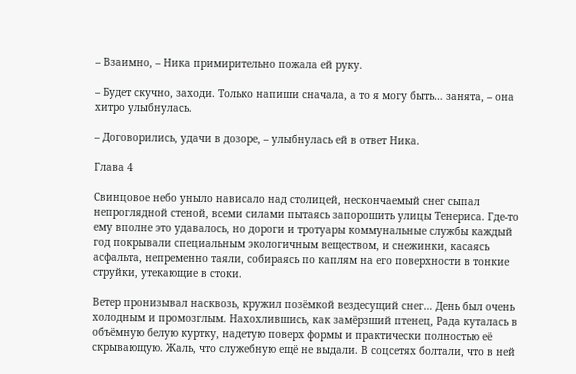– Взаимно, – Ника примирительно пожала ей руку.

– Будет скучно, заходи. Только напиши сначала, а то я могу быть… занята, – она хитро улыбнулась.

– Договорились, удачи в дозоре, – улыбнулась ей в ответ Ника.

Глава 4

Свинцовое небо уныло нависало над столицей, нескончаемый снег сыпал непроглядной стеной, всеми силами пытаясь запорошить улицы Тенериса. Где-то ему вполне это удавалось, но дороги и тротуары коммунальные службы каждый год покрывали специальным экологичным веществом, и снежинки, касаясь асфальта, непременно таяли, собираясь по каплям на его поверхности в тонкие струйки, утекающие в стоки.

Ветер пронизывал насквозь, кружил позёмкой вездесущий снег… День был очень холодным и промозглым. Нахохлившись, как замёрзший птенец, Рада куталась в объёмную белую куртку, надетую поверх формы и практически полностью её скрывающую. Жаль, что служебную ещё не выдали. В соцсетях болтали, что в ней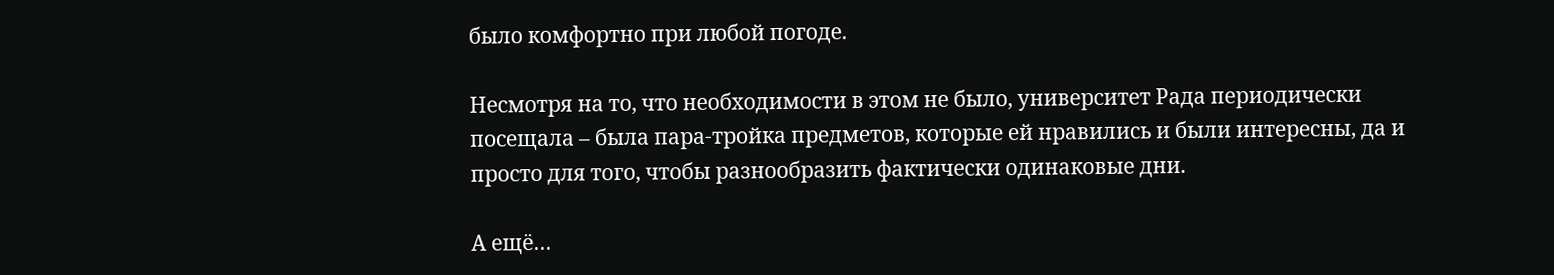было комфортно при любой погоде.

Несмотря на то, что необходимости в этом не было, университет Рада периодически посещала – была пара-тройка предметов, которые ей нравились и были интересны, да и просто для того, чтобы разнообразить фактически одинаковые дни.

А ещё…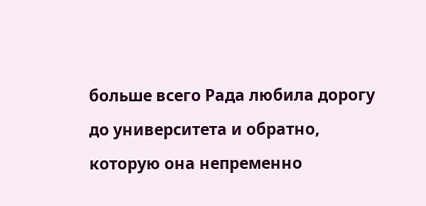больше всего Рада любила дорогу до университета и обратно, которую она непременно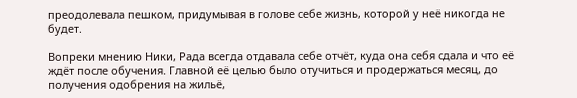преодолевала пешком, придумывая в голове себе жизнь, которой у неё никогда не будет.

Вопреки мнению Ники, Рада всегда отдавала себе отчёт, куда она себя сдала и что её ждёт после обучения. Главной её целью было отучиться и продержаться месяц, до получения одобрения на жильё,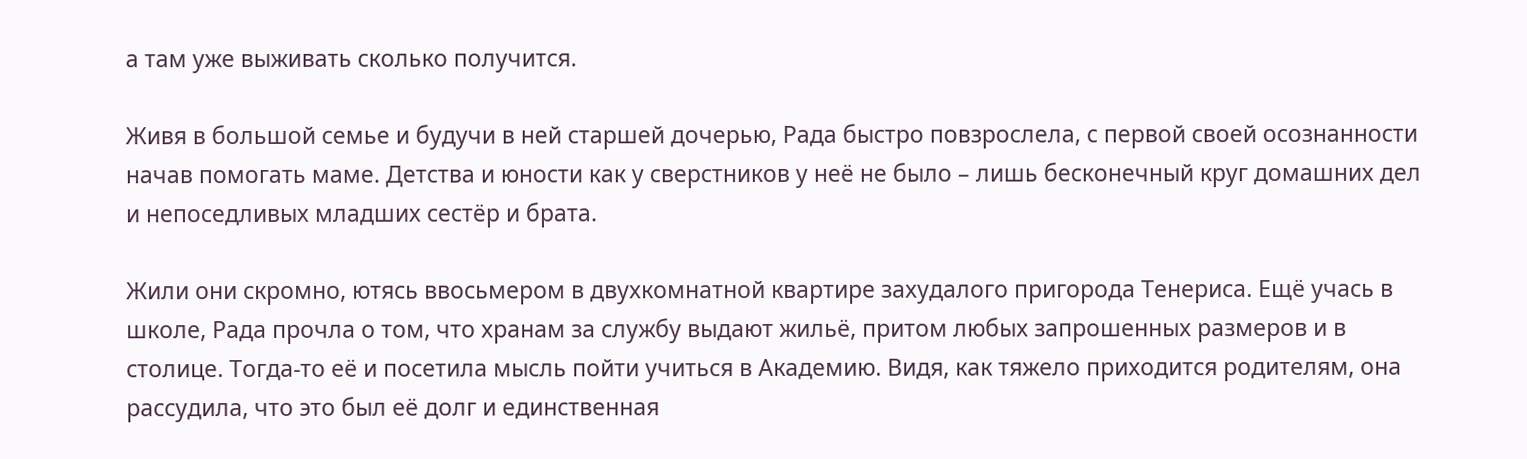а там уже выживать сколько получится.

Живя в большой семье и будучи в ней старшей дочерью, Рада быстро повзрослела, с первой своей осознанности начав помогать маме. Детства и юности как у сверстников у неё не было – лишь бесконечный круг домашних дел и непоседливых младших сестёр и брата.

Жили они скромно, ютясь ввосьмером в двухкомнатной квартире захудалого пригорода Тенериса. Ещё учась в школе, Рада прочла о том, что хранам за службу выдают жильё, притом любых запрошенных размеров и в столице. Тогда-то её и посетила мысль пойти учиться в Академию. Видя, как тяжело приходится родителям, она рассудила, что это был её долг и единственная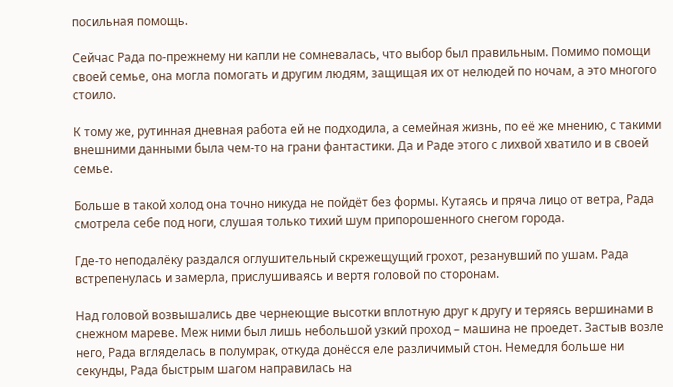посильная помощь.

Сейчас Рада по-прежнему ни капли не сомневалась, что выбор был правильным. Помимо помощи своей семье, она могла помогать и другим людям, защищая их от нелюдей по ночам, а это многого стоило.

К тому же, рутинная дневная работа ей не подходила, а семейная жизнь, по её же мнению, с такими внешними данными была чем-то на грани фантастики. Да и Раде этого с лихвой хватило и в своей семье.

Больше в такой холод она точно никуда не пойдёт без формы. Кутаясь и пряча лицо от ветра, Рада смотрела себе под ноги, слушая только тихий шум припорошенного снегом города.

Где-то неподалёку раздался оглушительный скрежещущий грохот, резанувший по ушам. Рада встрепенулась и замерла, прислушиваясь и вертя головой по сторонам.

Над головой возвышались две чернеющие высотки вплотную друг к другу и теряясь вершинами в снежном мареве. Меж ними был лишь небольшой узкий проход – машина не проедет. Застыв возле него, Рада вгляделась в полумрак, откуда донёсся еле различимый стон. Немедля больше ни секунды, Рада быстрым шагом направилась на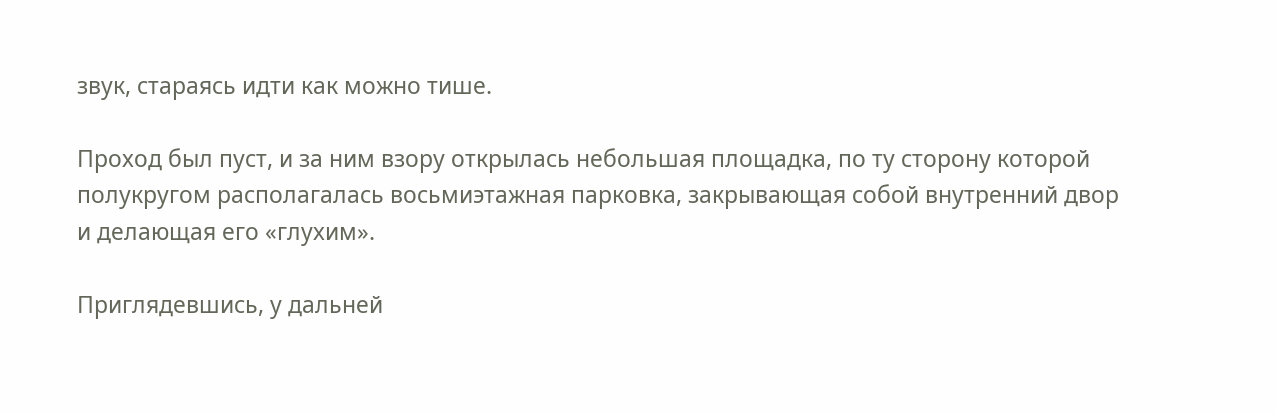звук, стараясь идти как можно тише.

Проход был пуст, и за ним взору открылась небольшая площадка, по ту сторону которой полукругом располагалась восьмиэтажная парковка, закрывающая собой внутренний двор и делающая его «глухим».

Приглядевшись, у дальней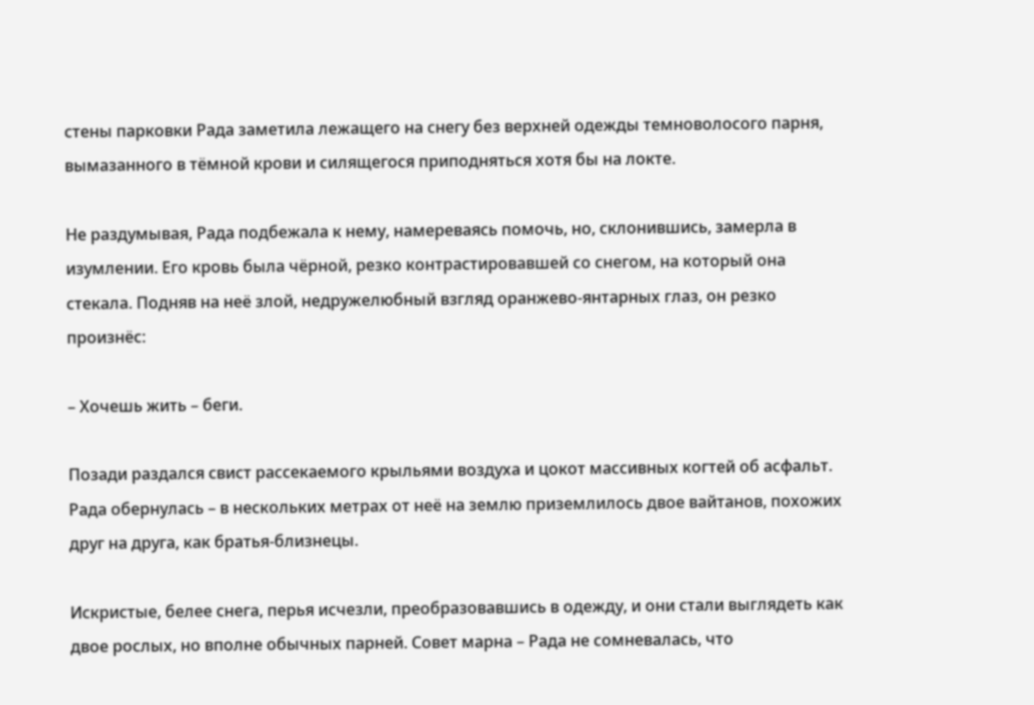стены парковки Рада заметила лежащего на снегу без верхней одежды темноволосого парня, вымазанного в тёмной крови и силящегося приподняться хотя бы на локте.

Не раздумывая, Рада подбежала к нему, намереваясь помочь, но, склонившись, замерла в изумлении. Его кровь была чёрной, резко контрастировавшей со снегом, на который она стекала. Подняв на неё злой, недружелюбный взгляд оранжево-янтарных глаз, он резко произнёс:

– Хочешь жить – беги.

Позади раздался свист рассекаемого крыльями воздуха и цокот массивных когтей об асфальт. Рада обернулась – в нескольких метрах от неё на землю приземлилось двое вайтанов, похожих друг на друга, как братья-близнецы.

Искристые, белее снега, перья исчезли, преобразовавшись в одежду, и они стали выглядеть как двое рослых, но вполне обычных парней. Совет марна – Рада не сомневалась, что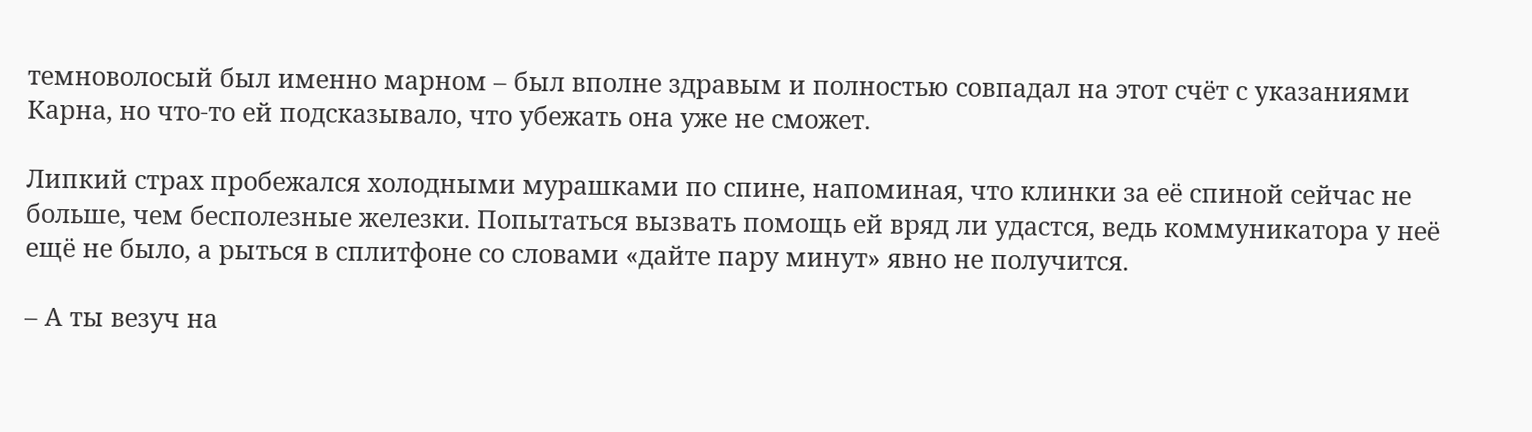темноволосый был именно марном – был вполне здравым и полностью совпадал на этот счёт с указаниями Карна, но что-то ей подсказывало, что убежать она уже не сможет.

Липкий страх пробежался холодными мурашками по спине, напоминая, что клинки за её спиной сейчас не больше, чем бесполезные железки. Попытаться вызвать помощь ей вряд ли удастся, ведь коммуникатора у неё ещё не было, а рыться в сплитфоне со словами «дайте пару минут» явно не получится.

– А ты везуч на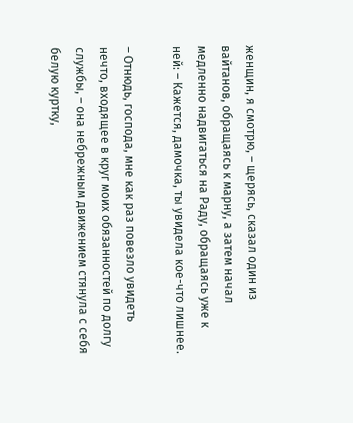женщин, я смотрю, – щерясь, сказал один из вайтанов, обращаясь к марну, а затем начал медленно надвигаться на Раду, обращаясь уже к ней: – Кажется, дамочка, ты увидела кое-что лишнее.

– Отнюдь, господа, мне как раз повезло увидеть нечто, входящее в круг моих обязанностей по долгу службы, – она небрежным движением стянула с себя белую куртку,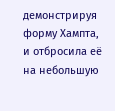демонстрируя форму Хампта, и отбросила её на небольшую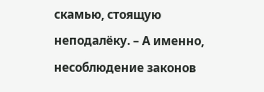скамью, стоящую неподалёку. – А именно, несоблюдение законов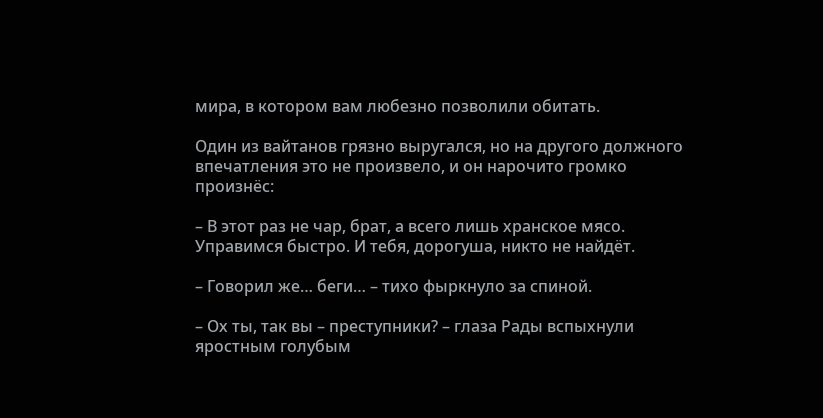мира, в котором вам любезно позволили обитать.

Один из вайтанов грязно выругался, но на другого должного впечатления это не произвело, и он нарочито громко произнёс:

– В этот раз не чар, брат, а всего лишь хранское мясо. Управимся быстро. И тебя, дорогуша, никто не найдёт.

– Говорил же… беги… – тихо фыркнуло за спиной.

– Ох ты, так вы – преступники? – глаза Рады вспыхнули яростным голубым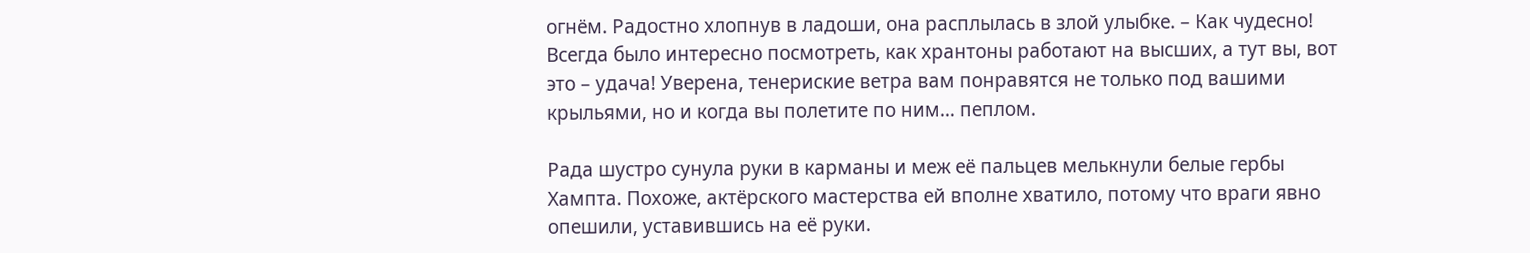огнём. Радостно хлопнув в ладоши, она расплылась в злой улыбке. – Как чудесно! Всегда было интересно посмотреть, как хрантоны работают на высших, а тут вы, вот это – удача! Уверена, тенериские ветра вам понравятся не только под вашими крыльями, но и когда вы полетите по ним… пеплом.

Рада шустро сунула руки в карманы и меж её пальцев мелькнули белые гербы Хампта. Похоже, актёрского мастерства ей вполне хватило, потому что враги явно опешили, уставившись на её руки.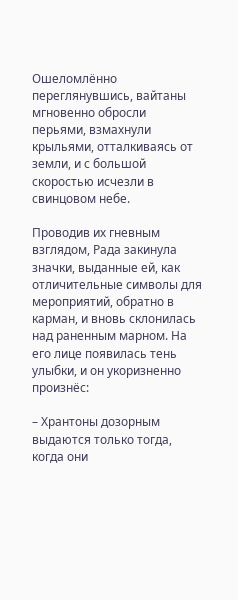Ошеломлённо переглянувшись, вайтаны мгновенно обросли перьями, взмахнули крыльями, отталкиваясь от земли, и с большой скоростью исчезли в свинцовом небе.

Проводив их гневным взглядом, Рада закинула значки, выданные ей, как отличительные символы для мероприятий, обратно в карман, и вновь склонилась над раненным марном. На его лице появилась тень улыбки, и он укоризненно произнёс:

– Хрантоны дозорным выдаются только тогда, когда они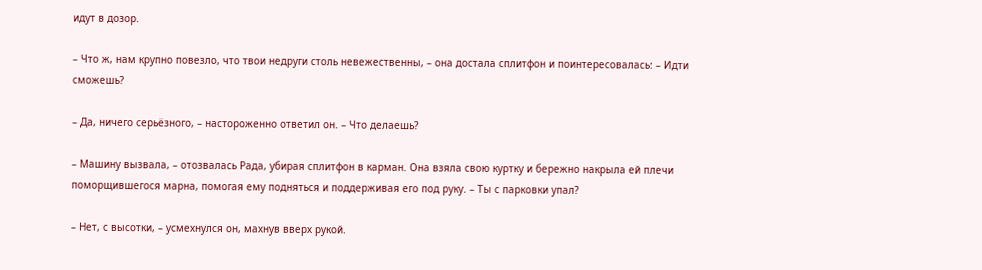идут в дозор.

– Что ж, нам крупно повезло, что твои недруги столь невежественны, – она достала сплитфон и поинтересовалась: – Идти сможешь?

– Да, ничего серьёзного, – настороженно ответил он. – Что делаешь?

– Машину вызвала, – отозвалась Рада, убирая сплитфон в карман. Она взяла свою куртку и бережно накрыла ей плечи поморщившегося марна, помогая ему подняться и поддерживая его под руку. – Ты с парковки упал?

– Нет, с высотки, – усмехнулся он, махнув вверх рукой.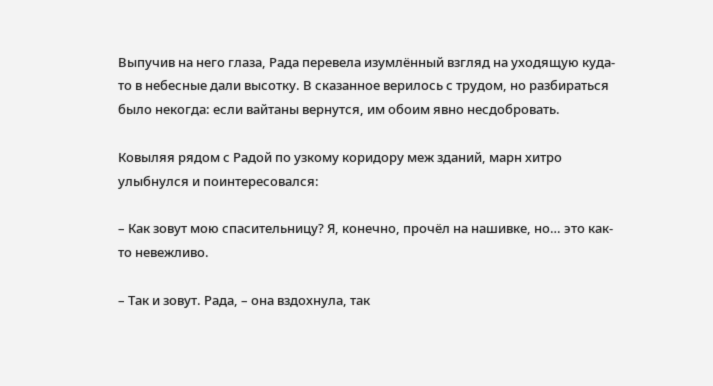Выпучив на него глаза, Рада перевела изумлённый взгляд на уходящую куда-то в небесные дали высотку. В сказанное верилось с трудом, но разбираться было некогда: если вайтаны вернутся, им обоим явно несдобровать.

Ковыляя рядом с Радой по узкому коридору меж зданий, марн хитро улыбнулся и поинтересовался:

– Как зовут мою спасительницу? Я, конечно, прочёл на нашивке, но… это как-то невежливо.

– Так и зовут. Рада, – она вздохнула, так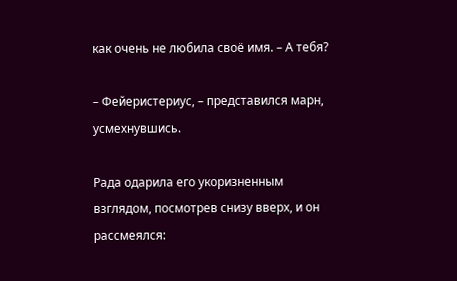как очень не любила своё имя. – А тебя?

– Фейеристериус, – представился марн, усмехнувшись.

Рада одарила его укоризненным взглядом, посмотрев снизу вверх, и он рассмеялся: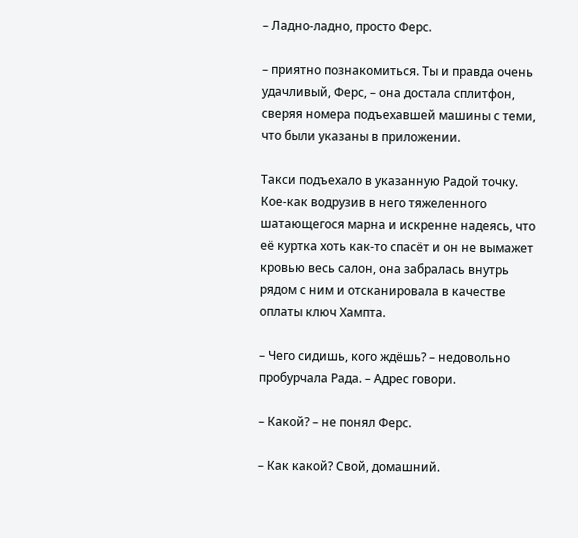– Ладно-ладно, просто Ферс.

– приятно познакомиться. Ты и правда очень удачливый, Ферс, – она достала сплитфон, сверяя номера подъехавшей машины с теми, что были указаны в приложении.

Такси подъехало в указанную Радой точку. Кое-как водрузив в него тяжеленного шатающегося марна и искренне надеясь, что её куртка хоть как-то спасёт и он не вымажет кровью весь салон, она забралась внутрь рядом с ним и отсканировала в качестве оплаты ключ Хампта.

– Чего сидишь, кого ждёшь? – недовольно пробурчала Рада. – Адрес говори.

– Какой? – не понял Ферс.

– Как какой? Свой, домашний.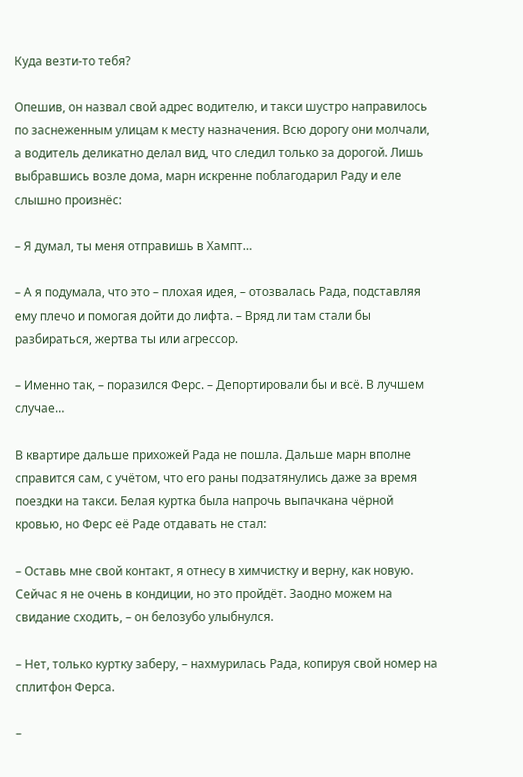Куда везти-то тебя?

Опешив, он назвал свой адрес водителю, и такси шустро направилось по заснеженным улицам к месту назначения. Всю дорогу они молчали, а водитель деликатно делал вид, что следил только за дорогой. Лишь выбравшись возле дома, марн искренне поблагодарил Раду и еле слышно произнёс:

– Я думал, ты меня отправишь в Хампт…

– А я подумала, что это – плохая идея, – отозвалась Рада, подставляя ему плечо и помогая дойти до лифта. – Вряд ли там стали бы разбираться, жертва ты или агрессор.

– Именно так, – поразился Ферс. – Депортировали бы и всё. В лучшем случае…

В квартире дальше прихожей Рада не пошла. Дальше марн вполне справится сам, с учётом, что его раны подзатянулись даже за время поездки на такси. Белая куртка была напрочь выпачкана чёрной кровью, но Ферс её Раде отдавать не стал:

– Оставь мне свой контакт, я отнесу в химчистку и верну, как новую. Сейчас я не очень в кондиции, но это пройдёт. Заодно можем на свидание сходить, – он белозубо улыбнулся.

– Нет, только куртку заберу, – нахмурилась Рада, копируя свой номер на сплитфон Ферса.

–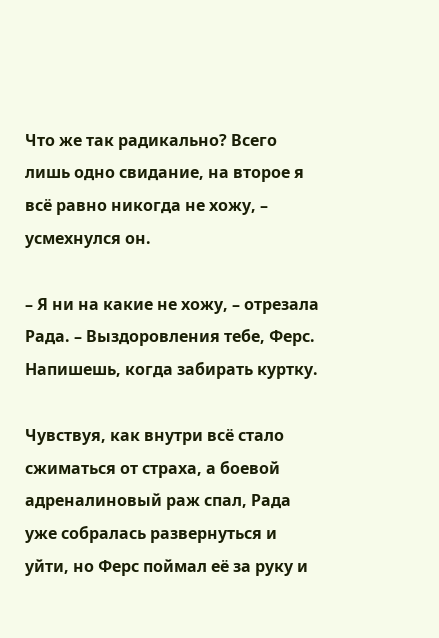Что же так радикально? Всего лишь одно свидание, на второе я всё равно никогда не хожу, – усмехнулся он.

– Я ни на какие не хожу, – отрезала Рада. – Выздоровления тебе, Ферс. Напишешь, когда забирать куртку.

Чувствуя, как внутри всё стало сжиматься от страха, а боевой адреналиновый раж спал, Рада уже собралась развернуться и уйти, но Ферс поймал её за руку и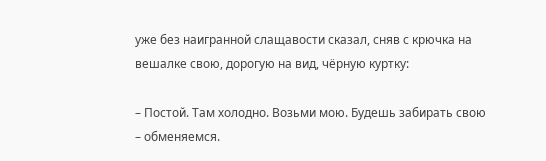уже без наигранной слащавости сказал, сняв с крючка на вешалке свою, дорогую на вид, чёрную куртку:

– Постой. Там холодно. Возьми мою. Будешь забирать свою – обменяемся.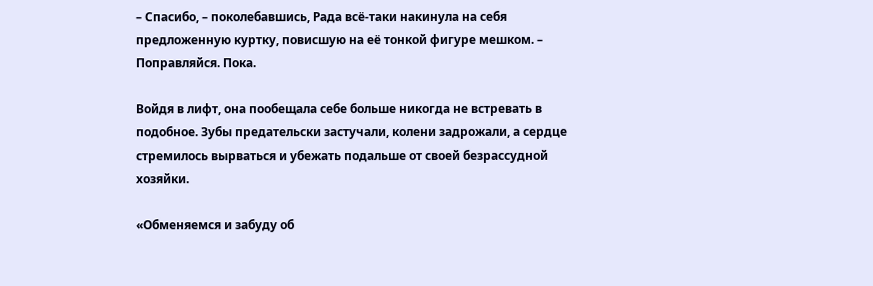– Спасибо, – поколебавшись, Рада всё-таки накинула на себя предложенную куртку, повисшую на её тонкой фигуре мешком. – Поправляйся. Пока.

Войдя в лифт, она пообещала себе больше никогда не встревать в подобное. Зубы предательски застучали, колени задрожали, а сердце стремилось вырваться и убежать подальше от своей безрассудной хозяйки.

«Обменяемся и забуду об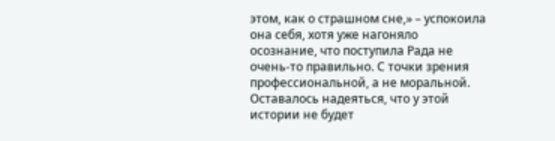этом, как о страшном сне,» – успокоила она себя, хотя уже нагоняло осознание, что поступила Рада не очень-то правильно. С точки зрения профессиональной, а не моральной. Оставалось надеяться, что у этой истории не будет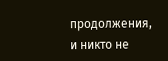продолжения, и никто не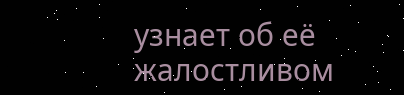узнает об её жалостливом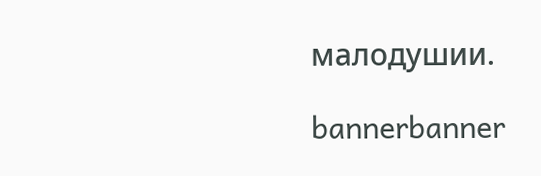малодушии.

bannerbanner